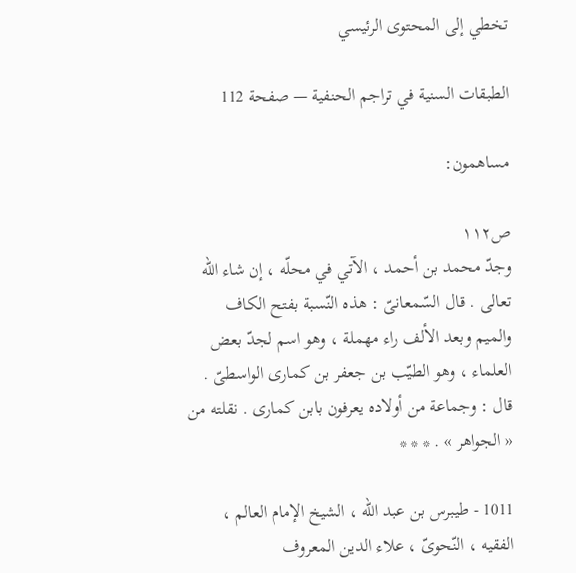تخطي إلى المحتوى الرئيسي

الطبقات السنية في تراجم الحنفية — صفحة 112

مساهمون:

ص١١٢
وجدّ محمد بن أحمد ، الآتي في محلّه ، إن شاء اللّه تعالى . قال السّمعانىّ : هذه النّسبة بفتح الكاف والميم وبعد الألف راء مهملة ، وهو اسم لجدّ بعض العلماء ، وهو الطيّب بن جعفر بن كمارى الواسطىّ . قال : وجماعة من أولاده يعرفون بابن كمارى . نقلته من « الجواهر » . * * *

1011 - طيبرس بن عبد اللّه ، الشيخ الإمام العالم ، الفقيه ، النّحوىّ ، علاء الدين المعروف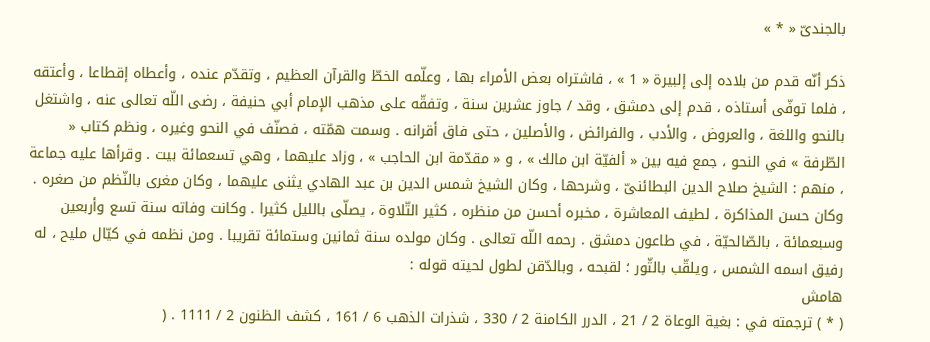بالجندىّ « * »

ذكر أنّه قدم من بلاده إلى إلبيرة « 1 » ، فاشتراه بعض الأمراء بها ، وعلّمه الخطّ والقرآن العظيم ، وتقدّم عنده ، وأعطاه إقطاعا ، وأعتقه ، فلما توفّى أستاذه ، قدم إلى دمشق ، وقد / جاوز عشرين سنة ، وتفقّه على مذهب الإمام أبي حنيفة ، رضى اللّه تعالى عنه ، واشتغل بالنحو واللغة ، والعروض ، والأدب ، والفرائض ، والأصلين ، حتى فاق أقرانه . وسمت همّته ، فصنّف في النحو وغيره ، ونظم كتاب « الطّرفة » في النحو ، جمع فيه بين « ألفيّة ابن مالك » ، و « مقدّمة ابن الحاجب » ، وزاد عليهما ، وهي تسعمائة بيت . وقرأها عليه جماعة ، منهم : الشيخ صلاح الدين البطائنىّ ، وشرحها ، وكان الشيخ شمس الدين بن عبد الهادي يثنى عليهما ، وكان مغرى بالنّظم من صغره . وكان حسن المذاكرة ، لطيف المعاشرة ، مخبره أحسن من منظره ، كثير التّلاوة ، يصلّى بالليل كثيرا . وكانت وفاته سنة تسع وأربعين وسبعمائة ، بالصّالحيّة ، في طاعون دمشق . رحمه اللّه تعالى . وكان مولده سنة ثمانين وستمائة تقريبا . ومن نظمه في كيّال مليح ، له رفيق اسمه الشمس ، ويلقّب بالثّور ؛ لقبحه ، وبالدّقن لطول لحيته قوله :
هامش
( * ) ترجمته في : بغية الوعاة 2 / 21 ، الدرر الكامنة 2 / 330 ، شذرات الذهب 6 / 161 ، كشف الظنون 2 / 1111 . (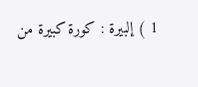1 ) إلبيرة : كورة كبيرة من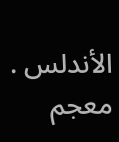الأندلس . معجم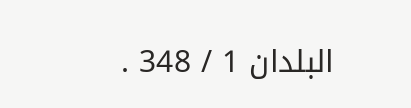البلدان 1 / 348 .